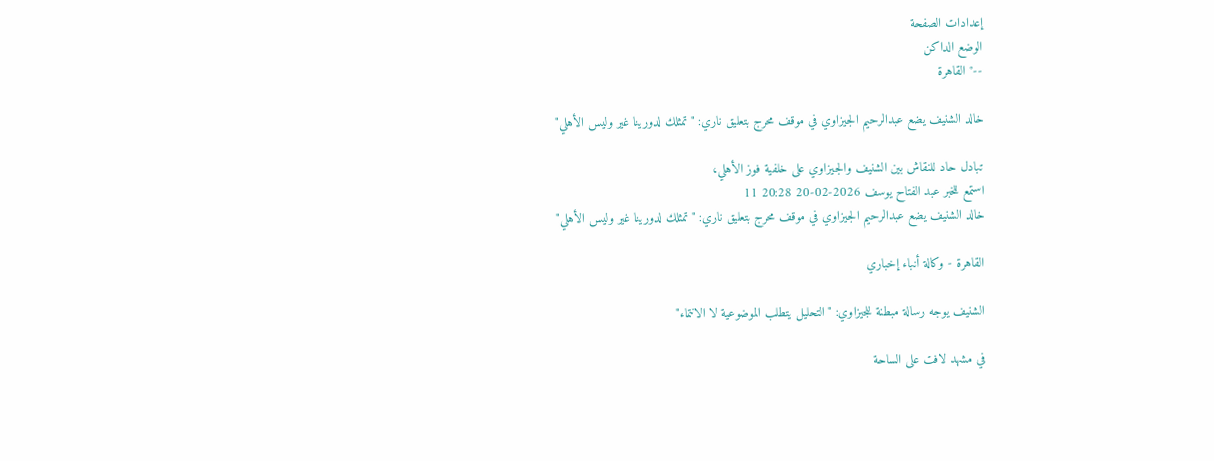إعدادات الصفحة
الوضع الداكن
--° القاهرة

خالد الشنيف يضع عبدالرحيم الجيزاوي في موقف محرج بتعليق ناري: "تمثلك لدورينا غير وليس الأهلي"

تبادل حاد للنقاش بين الشنيف والجيزاوي على خلفية فوز الأهلي،
استمع للخبر عبد الفتاح يوسف 2026-02-20 20:28 11
خالد الشنيف يضع عبدالرحيم الجيزاوي في موقف محرج بتعليق ناري: "تمثلك لدورينا غير وليس الأهلي"

القاهرة - وكالة أنباء إخباري

الشنيف يوجه رسالة مبطنة للجيزاوي: "التحليل يتطلب الموضوعية لا الانتماء"

في مشهد لافت على الساحة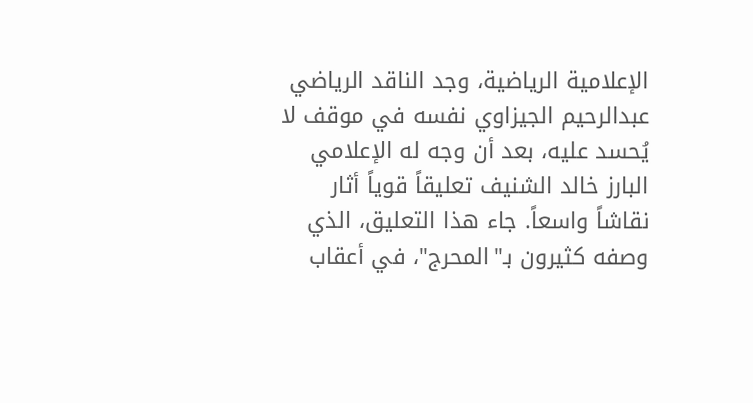الإعلامية الرياضية، وجد الناقد الرياضي عبدالرحيم الجيزاوي نفسه في موقف لا يُحسد عليه، بعد أن وجه له الإعلامي البارز خالد الشنيف تعليقاً قوياً أثار نقاشاً واسعاً. جاء هذا التعليق، الذي وصفه كثيرون بـ"المحرج"، في أعقاب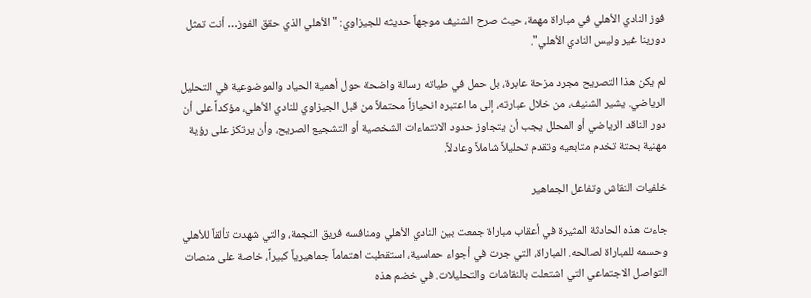فوز النادي الأهلي في مباراة مهمة، حيث صرح الشنيف موجهاً حديثه للجيزاوي: "الأهلي الذي حقق الفوز… أنت تمثل دورينا غير وليس النادي الأهلي".

لم يكن هذا التصريح مجرد مزحة عابرة، بل حمل في طياته رسالة واضحة حول أهمية الحياد والموضوعية في التحليل الرياضي. يشير الشنيف، من خلال عبارته، إلى ما اعتبره انحيازاً محتملاً من قبل الجيزاوي للنادي الأهلي، مؤكداً على أن دور الناقد الرياضي أو المحلل يجب أن يتجاوز حدود الانتماءات الشخصية أو التشجيع الصريح، وأن يرتكز على رؤية مهنية بحتة تخدم متابعيه وتقدم تحليلاً شاملاً وعادلاً.

خلفيات النقاش وتفاعل الجماهير

جاءت هذه الحادثة المثيرة في أعقاب مباراة جمعت بين النادي الأهلي ومنافسه فريق النجمة، والتي شهدت تألقاً للأهلي وحسمه للمباراة لصالحه. المباراة، التي جرت في أجواء حماسية، استقطبت اهتماماً جماهيرياً كبيراً، خاصة على منصات التواصل الاجتماعي التي اشتعلت بالنقاشات والتحليلات. في خضم هذه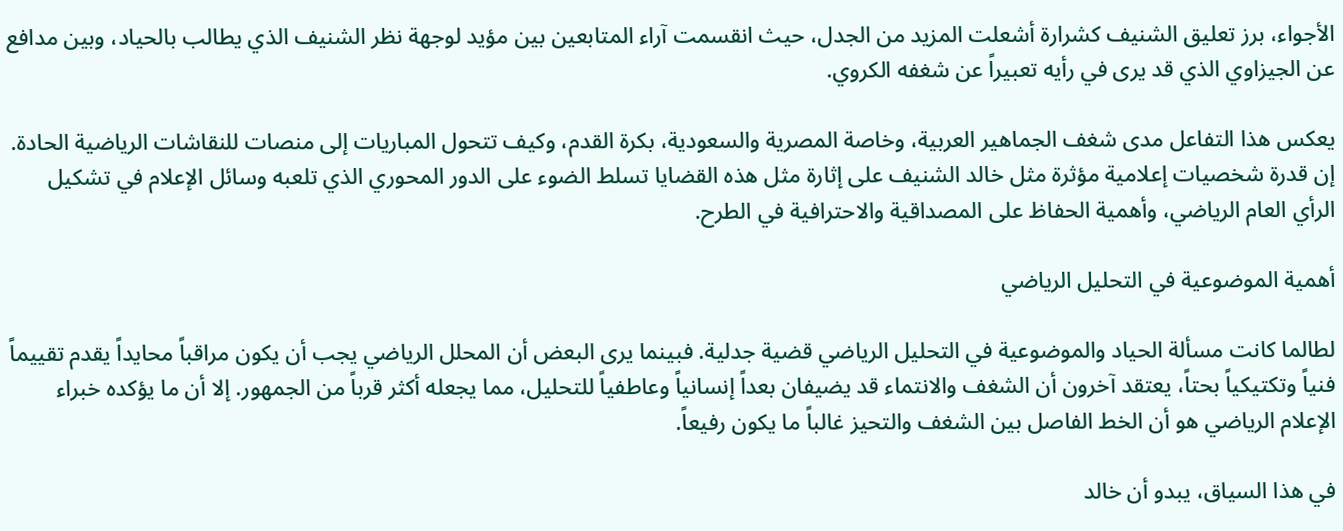الأجواء، برز تعليق الشنيف كشرارة أشعلت المزيد من الجدل، حيث انقسمت آراء المتابعين بين مؤيد لوجهة نظر الشنيف الذي يطالب بالحياد، وبين مدافع عن الجيزاوي الذي قد يرى في رأيه تعبيراً عن شغفه الكروي.

يعكس هذا التفاعل مدى شغف الجماهير العربية، وخاصة المصرية والسعودية، بكرة القدم، وكيف تتحول المباريات إلى منصات للنقاشات الرياضية الحادة. إن قدرة شخصيات إعلامية مؤثرة مثل خالد الشنيف على إثارة مثل هذه القضايا تسلط الضوء على الدور المحوري الذي تلعبه وسائل الإعلام في تشكيل الرأي العام الرياضي، وأهمية الحفاظ على المصداقية والاحترافية في الطرح.

أهمية الموضوعية في التحليل الرياضي

لطالما كانت مسألة الحياد والموضوعية في التحليل الرياضي قضية جدلية. فبينما يرى البعض أن المحلل الرياضي يجب أن يكون مراقباً محايداً يقدم تقييماً فنياً وتكتيكياً بحتاً، يعتقد آخرون أن الشغف والانتماء قد يضيفان بعداً إنسانياً وعاطفياً للتحليل، مما يجعله أكثر قرباً من الجمهور. إلا أن ما يؤكده خبراء الإعلام الرياضي هو أن الخط الفاصل بين الشغف والتحيز غالباً ما يكون رفيعاً.

في هذا السياق، يبدو أن خالد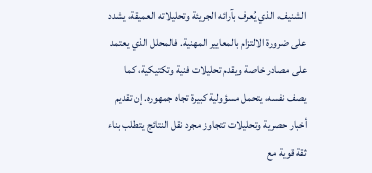الشنيف، الذي يُعرف بآرائه الجريئة وتحليلاته العميقة، يشدد على ضرورة الالتزام بالمعايير المهنية. فالمحلل الذي يعتمد على مصادر خاصة ويقدم تحليلات فنية وتكتيكية، كما يصف نفسه، يتحمل مسؤولية كبيرة تجاه جمهوره. إن تقديم أخبار حصرية وتحليلات تتجاوز مجرد نقل النتائج يتطلب بناء ثقة قوية مع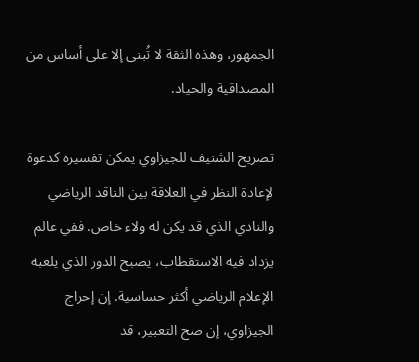الجمهور، وهذه الثقة لا تُبنى إلا على أساس من المصداقية والحياد.

تصريح الشنيف للجيزاوي يمكن تفسيره كدعوة لإعادة النظر في العلاقة بين الناقد الرياضي والنادي الذي قد يكن له ولاء خاص. ففي عالم يزداد فيه الاستقطاب، يصبح الدور الذي يلعبه الإعلام الرياضي أكثر حساسية. إن إحراج الجيزاوي، إن صح التعبير، قد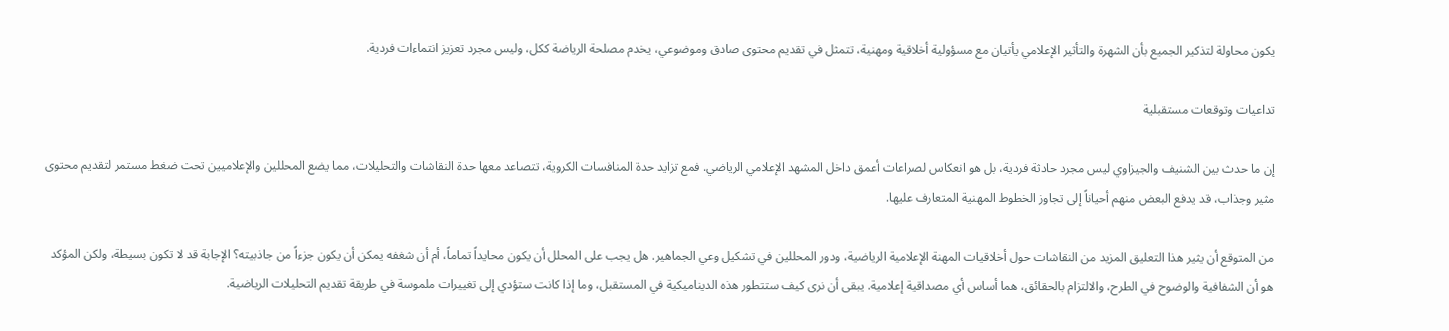يكون محاولة لتذكير الجميع بأن الشهرة والتأثير الإعلامي يأتيان مع مسؤولية أخلاقية ومهنية، تتمثل في تقديم محتوى صادق وموضوعي، يخدم مصلحة الرياضة ككل، وليس مجرد تعزيز انتماءات فردية.

تداعيات وتوقعات مستقبلية

إن ما حدث بين الشنيف والجيزاوي ليس مجرد حادثة فردية، بل هو انعكاس لصراعات أعمق داخل المشهد الإعلامي الرياضي. فمع تزايد حدة المنافسات الكروية، تتصاعد معها حدة النقاشات والتحليلات، مما يضع المحللين والإعلاميين تحت ضغط مستمر لتقديم محتوى مثير وجذاب، قد يدفع البعض منهم أحياناً إلى تجاوز الخطوط المهنية المتعارف عليها.

من المتوقع أن يثير هذا التعليق المزيد من النقاشات حول أخلاقيات المهنة الإعلامية الرياضية، ودور المحللين في تشكيل وعي الجماهير. هل يجب على المحلل أن يكون محايداً تماماً، أم أن شغفه يمكن أن يكون جزءاً من جاذبيته؟ الإجابة قد لا تكون بسيطة، ولكن المؤكد هو أن الشفافية والوضوح في الطرح، والالتزام بالحقائق، هما أساس أي مصداقية إعلامية. يبقى أن نرى كيف ستتطور هذه الديناميكية في المستقبل، وما إذا كانت ستؤدي إلى تغييرات ملموسة في طريقة تقديم التحليلات الرياضية.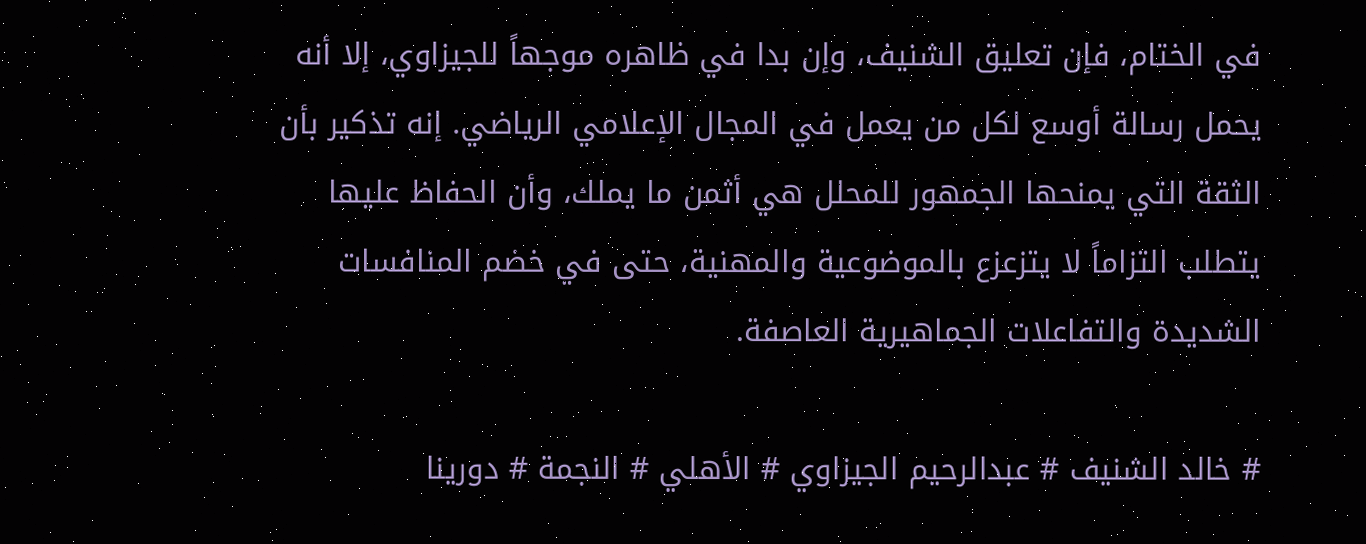في الختام، فإن تعليق الشنيف، وإن بدا في ظاهره موجهاً للجيزاوي، إلا أنه يحمل رسالة أوسع لكل من يعمل في المجال الإعلامي الرياضي. إنه تذكير بأن الثقة التي يمنحها الجمهور للمحلل هي أثمن ما يملك، وأن الحفاظ عليها يتطلب التزاماً لا يتزعزع بالموضوعية والمهنية، حتى في خضم المنافسات الشديدة والتفاعلات الجماهيرية العاصفة.

# خالد الشنيف # عبدالرحيم الجيزاوي # الأهلي # النجمة # دورينا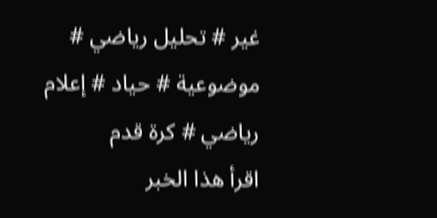غير # تحليل رياضي # موضوعية # حياد # إعلام رياضي # كرة قدم
اقرأ هذا الخبر